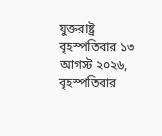যুক্তরাষ্ট্র   বৃহস্পতিবার ১৩ আগস্ট ২০২৬, বৃহস্পতিবার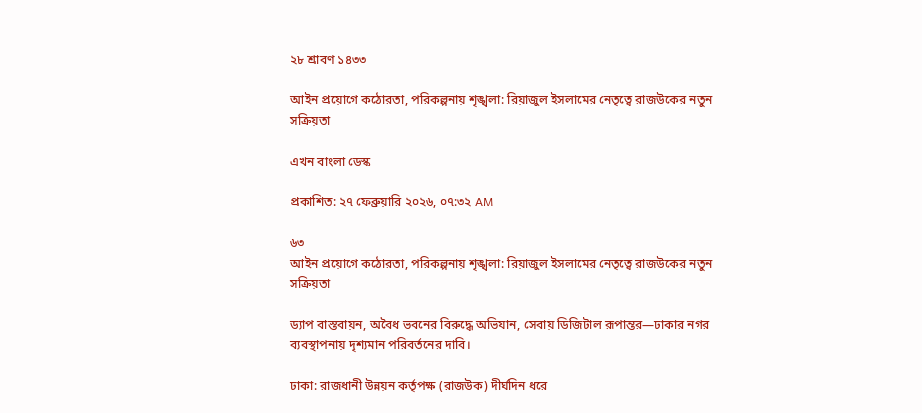২৮ শ্রাবণ ১৪৩৩

আইন প্রয়োগে কঠোরতা, পরিকল্পনায় শৃঙ্খলা: রিয়াজুল ইসলামের নেতৃত্বে রাজউকের নতুন সক্রিয়তা

এখন বাংলা ডেস্ক

প্রকাশিত: ২৭ ফেব্রুয়ারি ২০২৬, ০৭:৩২ AM

৬৩
আইন প্রয়োগে কঠোরতা, পরিকল্পনায় শৃঙ্খলা: রিয়াজুল ইসলামের নেতৃত্বে রাজউকের নতুন সক্রিয়তা

ড্যাপ বাস্তবায়ন, অবৈধ ভবনের বিরুদ্ধে অভিযান, সেবায় ডিজিটাল রূপান্তর—ঢাকার নগর ব্যবস্থাপনায় দৃশ্যমান পরিবর্তনের দাবি।

ঢাকা: রাজধানী উন্নয়ন কর্তৃপক্ষ (রাজউক) দীর্ঘদিন ধরে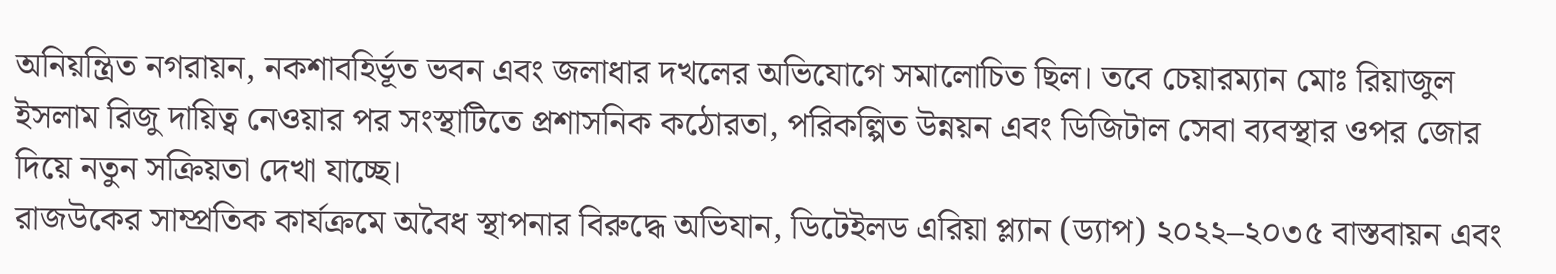অনিয়ন্ত্রিত নগরায়ন, নকশাবহির্ভূত ভবন এবং জলাধার দখলের অভিযোগে সমালোচিত ছিল। তবে চেয়ারম্যান মোঃ রিয়াজুল ইসলাম রিজু দায়িত্ব নেওয়ার পর সংস্থাটিতে প্রশাসনিক কঠোরতা, পরিকল্পিত উন্নয়ন এবং ডিজিটাল সেবা ব্যবস্থার ওপর জোর দিয়ে নতুন সক্রিয়তা দেখা যাচ্ছে।
রাজউকের সাম্প্রতিক কার্যক্রমে অবৈধ স্থাপনার বিরুদ্ধে অভিযান, ডিটেইলড এরিয়া প্ল্যান (ড্যাপ) ২০২২–২০৩৫ বাস্তবায়ন এবং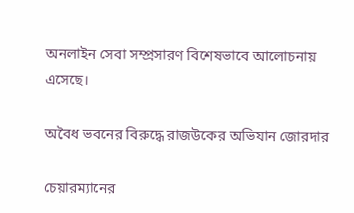অনলাইন সেবা সম্প্রসারণ বিশেষভাবে আলোচনায় এসেছে।

অবৈধ ভবনের বিরুদ্ধে রাজউকের অভিযান জোরদার

চেয়ারম্যানের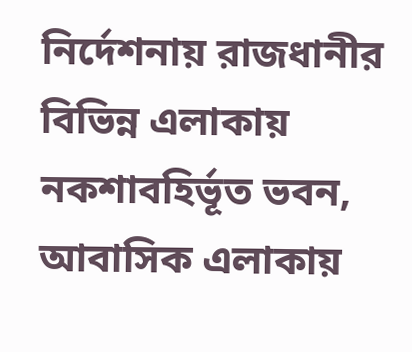নির্দেশনায় রাজধানীর বিভিন্ন এলাকায় নকশাবহির্ভূত ভবন, আবাসিক এলাকায়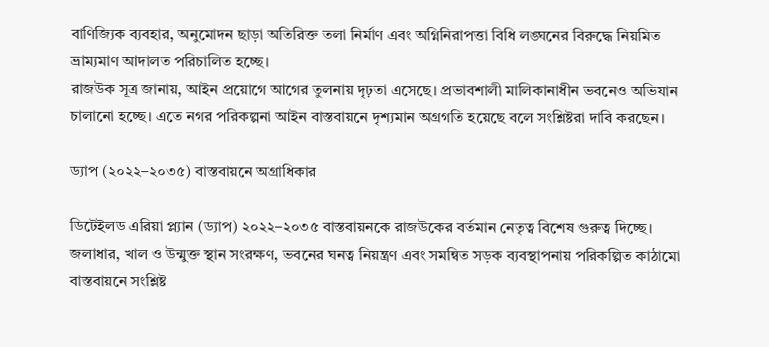বাণিজ্যিক ব্যবহার, অনুমোদন ছাড়া অতিরিক্ত তলা নির্মাণ এবং অগ্নিনিরাপত্তা বিধি লঙ্ঘনের বিরুদ্ধে নিয়মিত ভ্রাম্যমাণ আদালত পরিচালিত হচ্ছে।
রাজউক সূত্র জানায়, আইন প্রয়োগে আগের তুলনায় দৃঢ়তা এসেছে। প্রভাবশালী মালিকানাধীন ভবনেও অভিযান চালানো হচ্ছে। এতে নগর পরিকল্পনা আইন বাস্তবায়নে দৃশ্যমান অগ্রগতি হয়েছে বলে সংশ্লিষ্টরা দাবি করছেন।

ড্যাপ (২০২২–২০৩৫) বাস্তবায়নে অগ্রাধিকার

ডিটেইলড এরিয়া প্ল্যান (ড্যাপ) ২০২২–২০৩৫ বাস্তবায়নকে রাজউকের বর্তমান নেতৃত্ব বিশেষ গুরুত্ব দিচ্ছে। জলাধার, খাল ও উন্মুক্ত স্থান সংরক্ষণ, ভবনের ঘনত্ব নিয়ন্ত্রণ এবং সমন্বিত সড়ক ব্যবস্থাপনায় পরিকল্পিত কাঠামো বাস্তবায়নে সংশ্লিষ্ট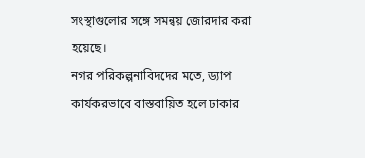সংস্থাগুলোর সঙ্গে সমন্বয় জোরদার করা হয়েছে।
নগর পরিকল্পনাবিদদের মতে, ড্যাপ কার্যকরভাবে বাস্তবায়িত হলে ঢাকার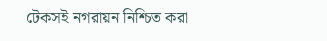টেকসই নগরায়ন নিশ্চিত করা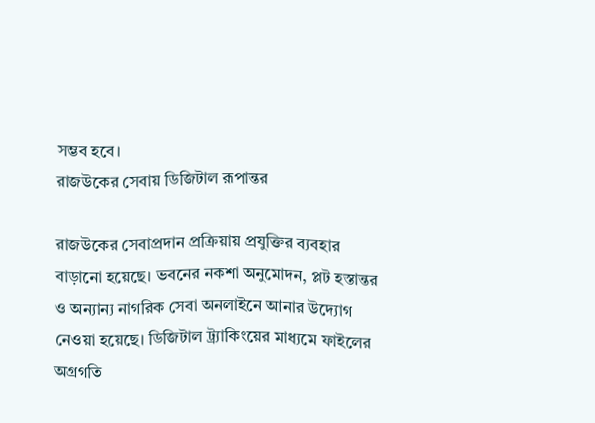সম্ভব হবে।
রাজউকের সেবায় ডিজিটাল রূপান্তর

রাজউকের সেবাপ্রদান প্রক্রিয়ায় প্রযুক্তির ব্যবহার বাড়ানো হয়েছে। ভবনের নকশা অনুমোদন, প্লট হস্তান্তর ও অন্যান্য নাগরিক সেবা অনলাইনে আনার উদ্যোগ নেওয়া হয়েছে। ডিজিটাল ট্র্যাকিংয়ের মাধ্যমে ফাইলের অগ্রগতি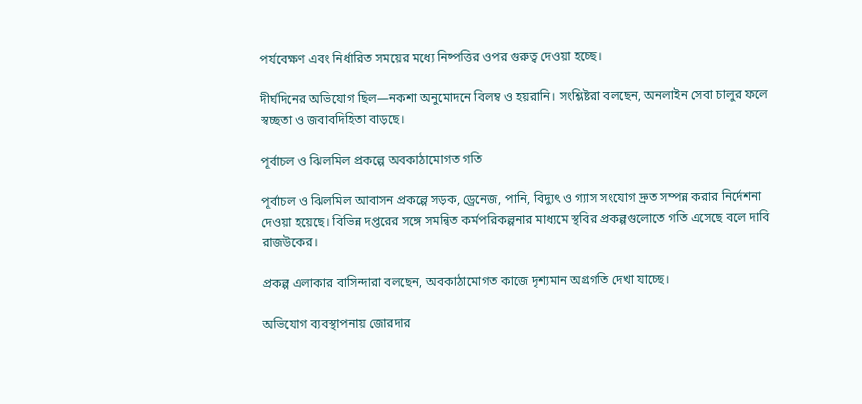পর্যবেক্ষণ এবং নির্ধারিত সময়ের মধ্যে নিষ্পত্তির ওপর গুরুত্ব দেওয়া হচ্ছে।

দীর্ঘদিনের অভিযোগ ছিল—নকশা অনুমোদনে বিলম্ব ও হয়রানি। সংশ্লিষ্টরা বলছেন, অনলাইন সেবা চালুর ফলে স্বচ্ছতা ও জবাবদিহিতা বাড়ছে।

পূর্বাচল ও ঝিলমিল প্রকল্পে অবকাঠামোগত গতি

পূর্বাচল ও ঝিলমিল আবাসন প্রকল্পে সড়ক, ড্রেনেজ, পানি, বিদ্যুৎ ও গ্যাস সংযোগ দ্রুত সম্পন্ন করার নির্দেশনা দেওয়া হয়েছে। বিভিন্ন দপ্তরের সঙ্গে সমন্বিত কর্মপরিকল্পনার মাধ্যমে স্থবির প্রকল্পগুলোতে গতি এসেছে বলে দাবি রাজউকের।

প্রকল্প এলাকার বাসিন্দারা বলছেন, অবকাঠামোগত কাজে দৃশ্যমান অগ্রগতি দেখা যাচ্ছে।

অভিযোগ ব্যবস্থাপনায় জোরদার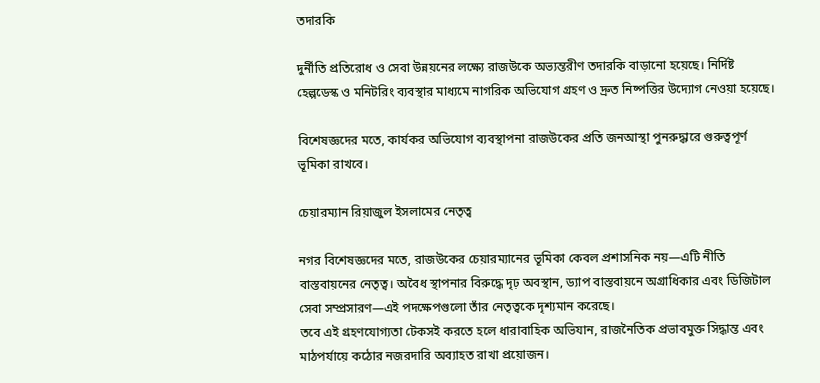তদারকি

দুর্নীতি প্রতিরোধ ও সেবা উন্নয়নের লক্ষ্যে রাজউকে অভ্যন্তরীণ তদারকি বাড়ানো হয়েছে। নির্দিষ্ট হেল্পডেস্ক ও মনিটরিং ব্যবস্থার মাধ্যমে নাগরিক অভিযোগ গ্রহণ ও দ্রুত নিষ্পত্তির উদ্যোগ নেওয়া হয়েছে।

বিশেষজ্ঞদের মতে, কার্যকর অভিযোগ ব্যবস্থাপনা রাজউকের প্রতি জনআস্থা পুনরুদ্ধারে গুরুত্বপূর্ণ ভূমিকা রাখবে।

চেয়ারম্যান রিয়াজুল ইসলামের নেতৃত্ব

নগর বিশেষজ্ঞদের মতে, রাজউকের চেয়ারম্যানের ভূমিকা কেবল প্রশাসনিক নয়—এটি নীতি বাস্তবায়নের নেতৃত্ব। অবৈধ স্থাপনার বিরুদ্ধে দৃঢ় অবস্থান, ড্যাপ বাস্তবায়নে অগ্রাধিকার এবং ডিজিটাল সেবা সম্প্রসারণ—এই পদক্ষেপগুলো তাঁর নেতৃত্বকে দৃশ্যমান করেছে।
তবে এই গ্রহণযোগ্যতা টেকসই করতে হলে ধারাবাহিক অভিযান, রাজনৈতিক প্রভাবমুক্ত সিদ্ধান্ত এবং মাঠপর্যায়ে কঠোর নজরদারি অব্যাহত রাখা প্রয়োজন।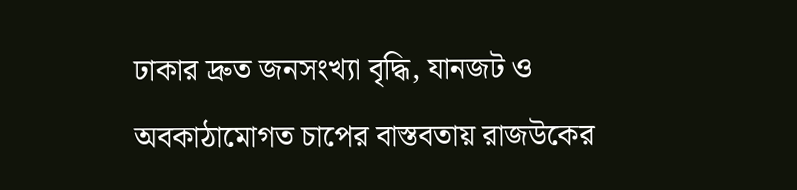ঢাকার দ্রুত জনসংখ্যা বৃদ্ধি, যানজট ও অবকাঠামোগত চাপের বাস্তবতায় রাজউকের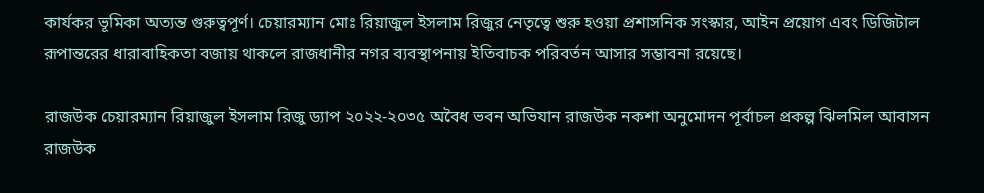কার্যকর ভূমিকা অত্যন্ত গুরুত্বপূর্ণ। চেয়ারম্যান মোঃ রিয়াজুল ইসলাম রিজুর নেতৃত্বে শুরু হওয়া প্রশাসনিক সংস্কার, আইন প্রয়োগ এবং ডিজিটাল রূপান্তরের ধারাবাহিকতা বজায় থাকলে রাজধানীর নগর ব্যবস্থাপনায় ইতিবাচক পরিবর্তন আসার সম্ভাবনা রয়েছে।

রাজউক চেয়ারম্যান রিয়াজুল ইসলাম রিজু ড্যাপ ২০২২-২০৩৫ অবৈধ ভবন অভিযান রাজউক নকশা অনুমোদন পূর্বাচল প্রকল্প ঝিলমিল আবাসন রাজউক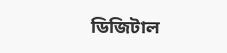ডিজিটাল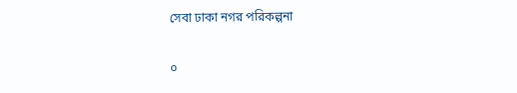সেবা ঢাকা নগর পরিকল্পনা

০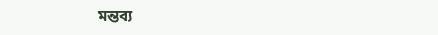মন্তব্য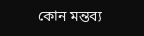কোন মন্তব্য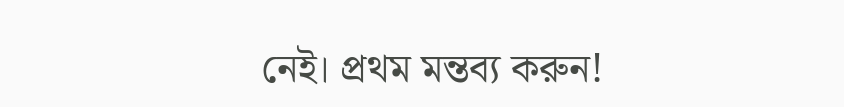নেই। প্রথম মন্তব্য করুন!